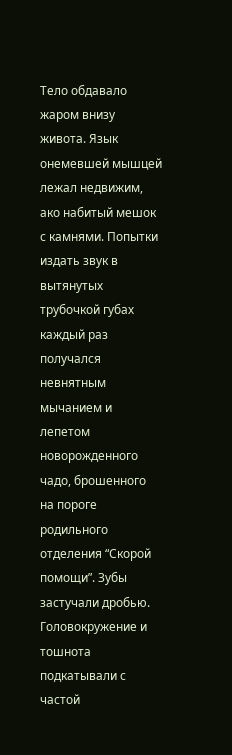Тело обдавало жаром внизу живота. Язык онемевшей мышцей лежал недвижим, ако набитый мешок с камнями. Попытки издать звук в вытянутых трубочкой губах каждый раз получался невнятным мычанием и лепетом новорожденного чадо, брошенного на пороге родильного отделения “Скорой помощи”. Зубы застучали дробью. Головокружение и тошнота подкатывали с частой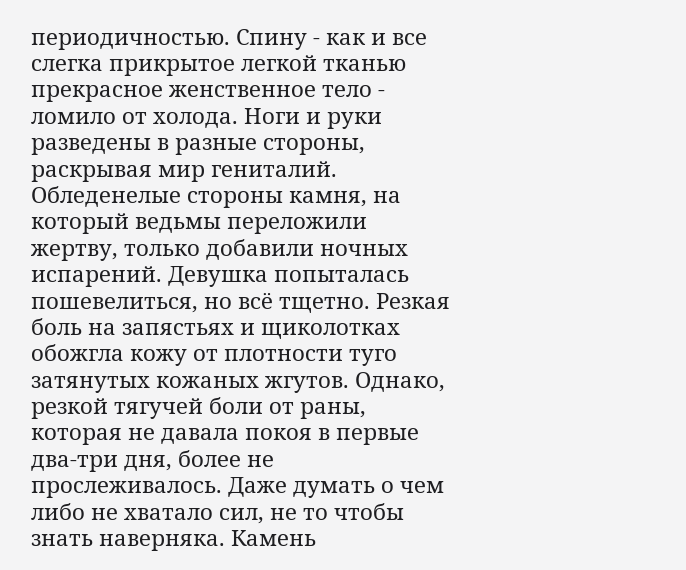периодичностью. Спину - как и все слегка прикрытое легкой тканью прекрасное женственное тело - ломило от холода. Ноги и руки разведены в разные стороны, раскрывая мир гениталий.
Обледенелые стороны камня, на который ведьмы переложили жертву, только добавили ночных испарений. Девушка попыталась пошевелиться, но всё тщетно. Резкая боль на запястьях и щиколотках обожгла кожу от плотности туго затянутых кожаных жгутов. Однако, резкой тягучей боли от раны, которая не давала покоя в первые два-три дня, более не прослеживалось. Даже думать о чем либо не хватало сил, не то чтобы знать наверняка. Камень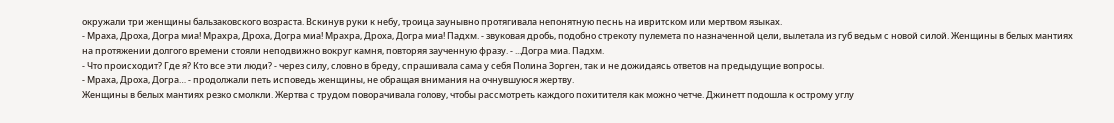окружали три женщины бальзаковского возраста. Вскинув руки к небу, троица заунывно протягивала непонятную песнь на ивритском или мертвом языках.
- Мраха, Дроха, Догра миа! Мрахра, Дроха, Догра миа! Мрахра, Дроха, Догра миа! Падхм. - звуковая дробь, подобно стрекоту пулемета по назначенной цели, вылетала из губ ведьм с новой силой. Женщины в белых мантиях на протяжении долгого времени стояли неподвижно вокруг камня, повторяя заученную фразу. - ...Догра миа. Падхм.
- Что происходит? Где я? Кто все эти люди? - через силу, словно в бреду, спрашивала сама у себя Полина Зорген, так и не дожидаясь ответов на предыдущие вопросы.
- Мраха, Дроха, Догра… - продолжали петь исповедь женщины, не обращая внимания на очнувшуюся жертву.
Женщины в белых мантиях резко смолкли. Жертва с трудом поворачивала голову, чтобы рассмотреть каждого похитителя как можно четче. Джинетт подошла к острому углу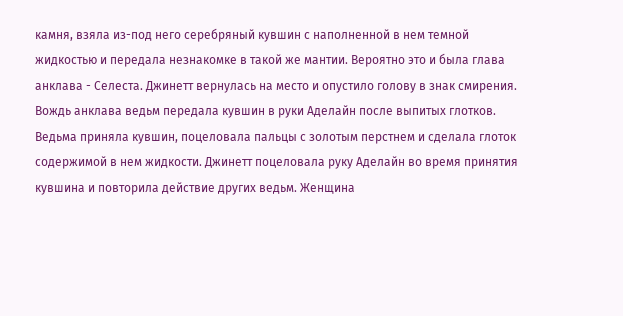камня, взяла из-под него серебряный кувшин с наполненной в нем темной жидкостью и передала незнакомке в такой же мантии. Вероятно это и была глава анклава - Селеста. Джинетт вернулась на место и опустило голову в знак смирения. Вождь анклава ведьм передала кувшин в руки Аделайн после выпитых глотков. Ведьма приняла кувшин, поцеловала пальцы с золотым перстнем и сделала глоток содержимой в нем жидкости. Джинетт поцеловала руку Аделайн во время принятия кувшина и повторила действие других ведьм. Женщина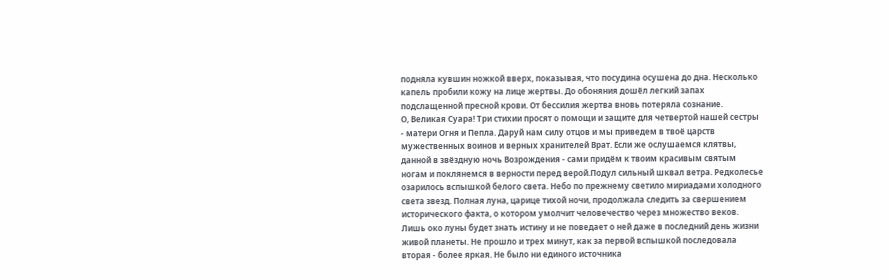подняла кувшин ножкой вверх, показывая, что посудина осушена до дна. Несколько капель пробили кожу на лице жертвы. До обоняния дошёл легкий запах подслащенной пресной крови. От бессилия жертва вновь потеряла сознание.
О, Великая Суара! Три стихии просят о помощи и защите для четвертой нашей сестры - матери Огня и Пепла. Даруй нам силу отцов и мы приведем в твоё царств мужественных воинов и верных хранителей Врат. Если же ослушаемся клятвы, данной в звёздную ночь Возрождения - сами придём к твоим красивым святым ногам и поклянемся в верности перед верой.Подул сильный шквал ветра. Редколесье озарилось вспышкой белого света. Небо по прежнему светило мириадами холодного света звезд. Полная луна, царице тихой ночи, продолжала следить за свершением исторического факта, о котором умолчит человечество через множество веков. Лишь око луны будет знать истину и не поведает о ней даже в последний день жизни живой планеты. Не прошло и трех минут, как за первой вспышкой последовала вторая - более яркая. Не было ни единого источника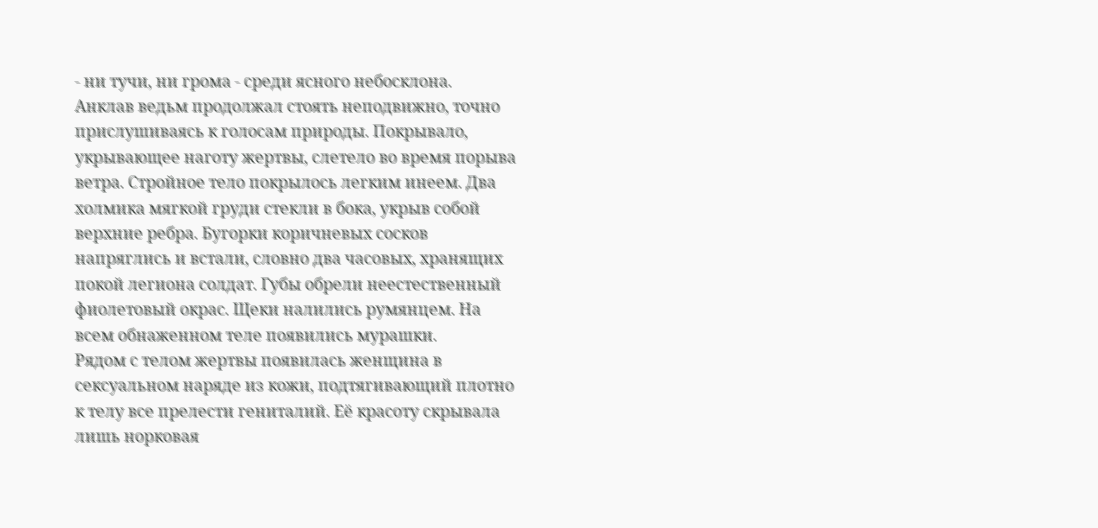- ни тучи, ни грома - среди ясного небосклона.
Анклав ведьм продолжал стоять неподвижно, точно прислушиваясь к голосам природы. Покрывало, укрывающее наготу жертвы, слетело во время порыва ветра. Стройное тело покрылось легким инеем. Два холмика мягкой груди стекли в бока, укрыв собой верхние ребра. Бугорки коричневых сосков напряглись и встали, словно два часовых, хранящих покой легиона солдат. Губы обрели неестественный фиолетовый окрас. Щеки налились румянцем. На всем обнаженном теле появились мурашки.
Рядом с телом жертвы появилась женщина в сексуальном наряде из кожи, подтягивающий плотно к телу все прелести гениталий. Её красоту скрывала лишь норковая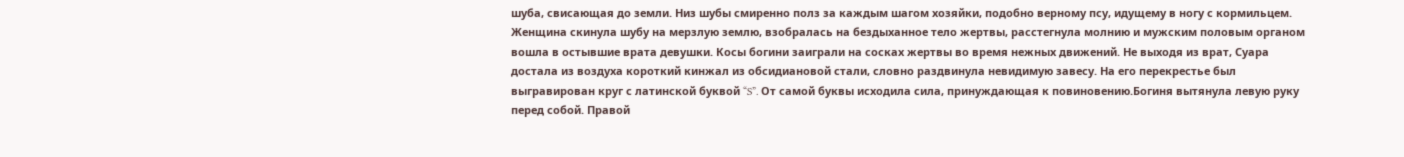шуба, свисающая до земли. Низ шубы смиренно полз за каждым шагом хозяйки, подобно верному псу, идущему в ногу с кормильцем. Женщина скинула шубу на мерзлую землю, взобралась на бездыханное тело жертвы, расстегнула молнию и мужским половым органом вошла в остывшие врата девушки. Косы богини заиграли на сосках жертвы во время нежных движений. Не выходя из врат, Суара достала из воздуха короткий кинжал из обсидиановой стали, словно раздвинула невидимую завесу. На его перекрестье был выгравирован круг с латинской буквой “S”. От самой буквы исходила сила, принуждающая к повиновению.Богиня вытянула левую руку перед собой. Правой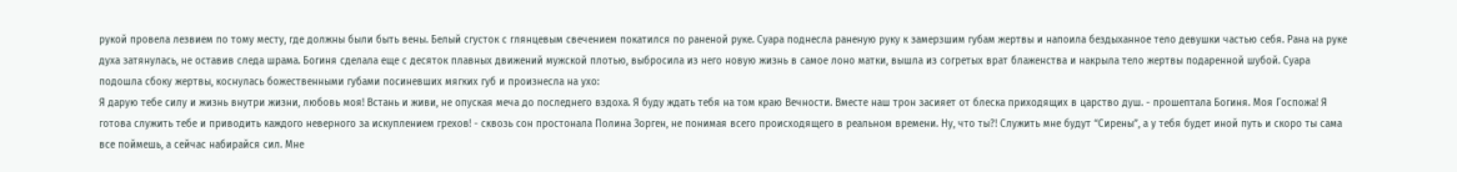рукой провела лезвием по тому месту, где должны были быть вены. Белый сгусток с глянцевым свечением покатился по раненой руке. Суара поднесла раненую руку к замерзшим губам жертвы и напоила бездыханное тело девушки частью себя. Рана на руке духа затянулась, не оставив следа шрама. Богиня сделала еще с десяток плавных движений мужской плотью, выбросила из него новую жизнь в самое лоно матки, вышла из согретых врат блаженства и накрыла тело жертвы подаренной шубой. Суара подошла сбоку жертвы, коснулась божественными губами посиневших мягких губ и произнесла на ухо:
Я дарую тебе силу и жизнь внутри жизни, любовь моя! Встань и живи, не опуская меча до последнего вздоха. Я буду ждать тебя на том краю Вечности. Вместе наш трон засияет от блеска приходящих в царство душ. - прошептала Богиня. Моя Госпожа! Я готова служить тебе и приводить каждого неверного за искуплением грехов! - сквозь сон простонала Полина Зорген, не понимая всего происходящего в реальном времени. Ну, что ты?! Служить мне будут “Сирены”, а у тебя будет иной путь и скоро ты сама все поймешь, а сейчас набирайся сил. Мне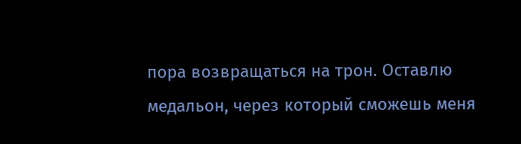пора возвращаться на трон. Оставлю медальон, через который сможешь меня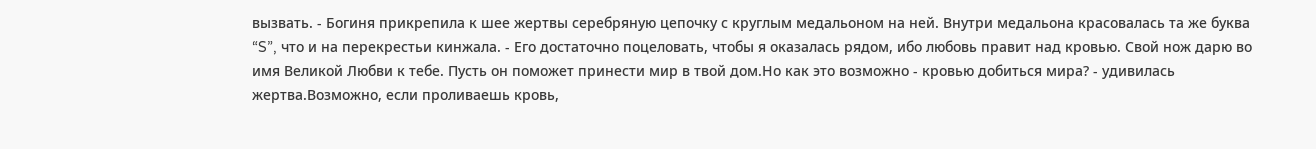вызвать. - Богиня прикрепила к шее жертвы серебряную цепочку с круглым медальоном на ней. Внутри медальона красовалась та же буква “S”, что и на перекрестьи кинжала. - Его достаточно поцеловать, чтобы я оказалась рядом, ибо любовь правит над кровью. Свой нож дарю во имя Великой Любви к тебе. Пусть он поможет принести мир в твой дом.Но как это возможно - кровью добиться мира? - удивилась жертва.Возможно, если проливаешь кровь,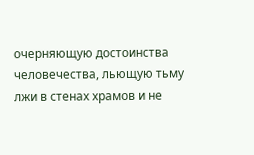очерняющую достоинства человечества, льющую тьму лжи в стенах храмов и не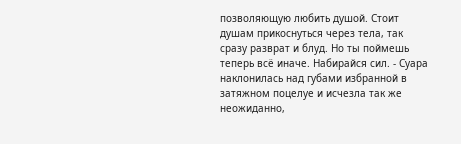позволяющую любить душой. Стоит душам прикоснуться через тела, так сразу разврат и блуд. Но ты поймешь теперь всё иначе. Набирайся сил. - Суара наклонилась над губами избранной в затяжном поцелуе и исчезла так же неожиданно,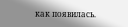как появилась.